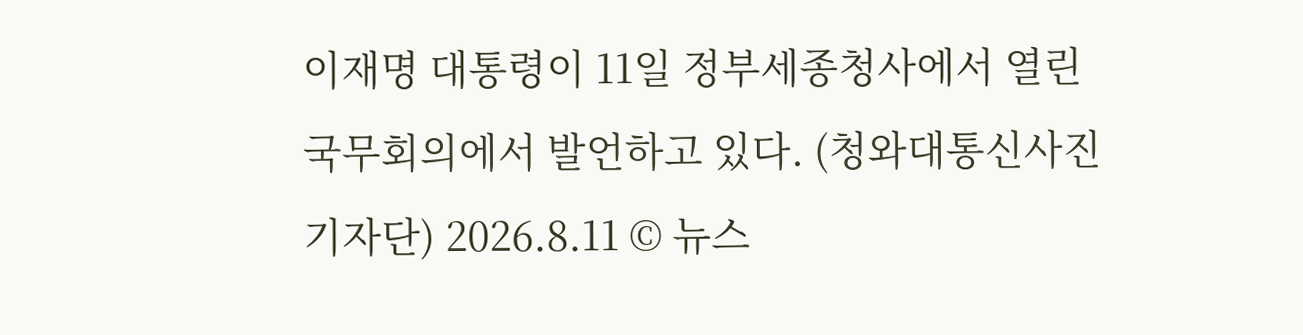이재명 대통령이 11일 정부세종청사에서 열린 국무회의에서 발언하고 있다. (청와대통신사진기자단) 2026.8.11 © 뉴스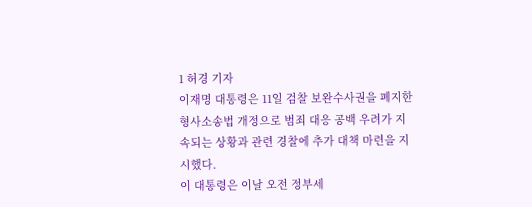1 허경 기자
이재명 대통령은 11일 검찰 보완수사권을 폐지한 형사소송법 개정으로 범죄 대응 공백 우려가 지속되는 상황과 관련 경찰에 추가 대책 마련을 지시했다.
이 대통령은 이날 오전 정부세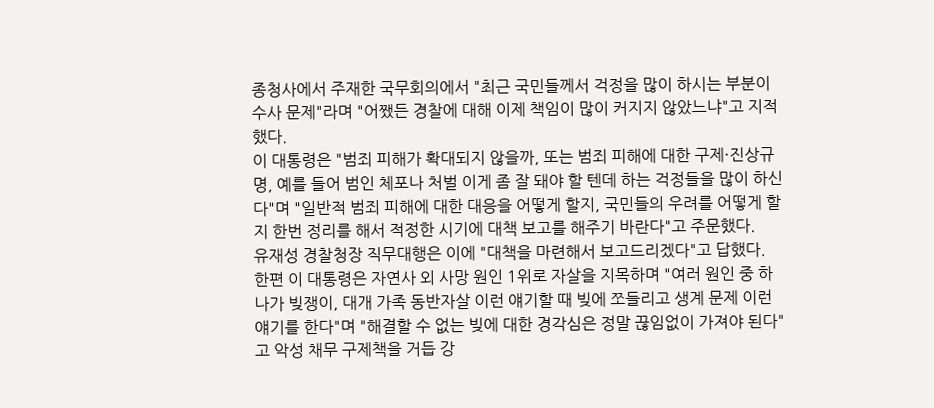종청사에서 주재한 국무회의에서 "최근 국민들께서 걱정을 많이 하시는 부분이 수사 문제"라며 "어쨌든 경찰에 대해 이제 책임이 많이 커지지 않았느냐"고 지적했다.
이 대통령은 "범죄 피해가 확대되지 않을까, 또는 범죄 피해에 대한 구제·진상규명, 예를 들어 범인 체포나 처벌 이게 좀 잘 돼야 할 텐데 하는 걱정들을 많이 하신다"며 "일반적 범죄 피해에 대한 대응을 어떻게 할지, 국민들의 우려를 어떻게 할지 한번 정리를 해서 적정한 시기에 대책 보고를 해주기 바란다"고 주문했다.
유재성 경찰청장 직무대행은 이에 "대책을 마련해서 보고드리겠다"고 답했다.
한편 이 대통령은 자연사 외 사망 원인 1위로 자살을 지목하며 "여러 원인 중 하나가 빚쟁이, 대개 가족 동반자살 이런 얘기할 때 빚에 쪼들리고 생계 문제 이런 얘기를 한다"며 "해결할 수 없는 빚에 대한 경각심은 정말 끊임없이 가져야 된다"고 악성 채무 구제책을 거듭 강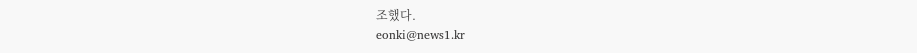조했다.
eonki@news1.kr